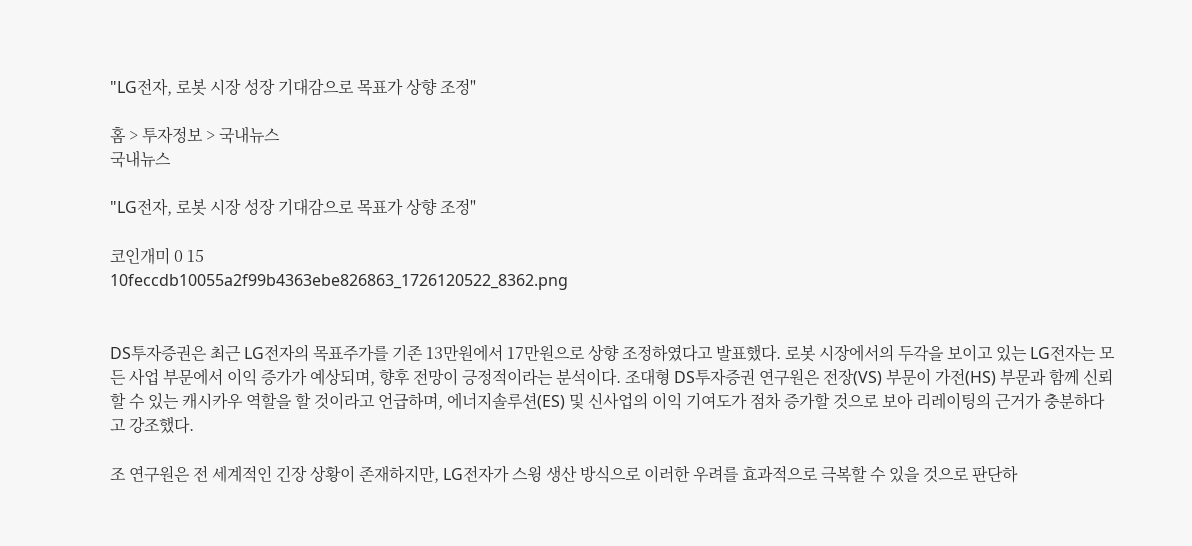"LG전자, 로봇 시장 성장 기대감으로 목표가 상향 조정"

홈 > 투자정보 > 국내뉴스
국내뉴스

"LG전자, 로봇 시장 성장 기대감으로 목표가 상향 조정"

코인개미 0 15
10feccdb10055a2f99b4363ebe826863_1726120522_8362.png


DS투자증권은 최근 LG전자의 목표주가를 기존 13만원에서 17만원으로 상향 조정하였다고 발표했다. 로봇 시장에서의 두각을 보이고 있는 LG전자는 모든 사업 부문에서 이익 증가가 예상되며, 향후 전망이 긍정적이라는 분석이다. 조대형 DS투자증권 연구원은 전장(VS) 부문이 가전(HS) 부문과 함께 신뢰할 수 있는 캐시카우 역할을 할 것이라고 언급하며, 에너지솔루션(ES) 및 신사업의 이익 기여도가 점차 증가할 것으로 보아 리레이팅의 근거가 충분하다고 강조했다.

조 연구원은 전 세계적인 긴장 상황이 존재하지만, LG전자가 스윙 생산 방식으로 이러한 우려를 효과적으로 극복할 수 있을 것으로 판단하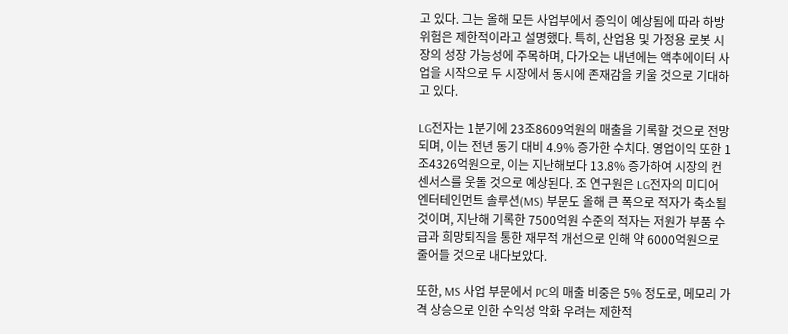고 있다. 그는 올해 모든 사업부에서 증익이 예상됨에 따라 하방 위험은 제한적이라고 설명했다. 특히, 산업용 및 가정용 로봇 시장의 성장 가능성에 주목하며, 다가오는 내년에는 액추에이터 사업을 시작으로 두 시장에서 동시에 존재감을 키울 것으로 기대하고 있다.

LG전자는 1분기에 23조8609억원의 매출을 기록할 것으로 전망되며, 이는 전년 동기 대비 4.9% 증가한 수치다. 영업이익 또한 1조4326억원으로, 이는 지난해보다 13.8% 증가하여 시장의 컨센서스를 웃돌 것으로 예상된다. 조 연구원은 LG전자의 미디어 엔터테인먼트 솔루션(MS) 부문도 올해 큰 폭으로 적자가 축소될 것이며, 지난해 기록한 7500억원 수준의 적자는 저원가 부품 수급과 희망퇴직을 통한 재무적 개선으로 인해 약 6000억원으로 줄어들 것으로 내다보았다.

또한, MS 사업 부문에서 PC의 매출 비중은 5% 정도로, 메모리 가격 상승으로 인한 수익성 악화 우려는 제한적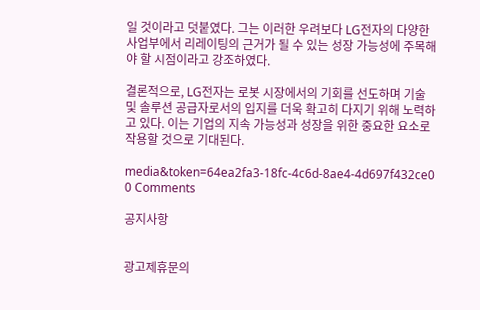일 것이라고 덧붙였다. 그는 이러한 우려보다 LG전자의 다양한 사업부에서 리레이팅의 근거가 될 수 있는 성장 가능성에 주목해야 할 시점이라고 강조하였다.

결론적으로, LG전자는 로봇 시장에서의 기회를 선도하며 기술 및 솔루션 공급자로서의 입지를 더욱 확고히 다지기 위해 노력하고 있다. 이는 기업의 지속 가능성과 성장을 위한 중요한 요소로 작용할 것으로 기대된다.

media&token=64ea2fa3-18fc-4c6d-8ae4-4d697f432ce0
0 Comments

공지사항


광고제휴문의